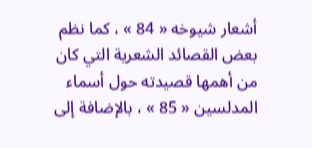أشعار شيوخه « 84 » ، كما نظم بعض القصائد الشعرية التي كان من أهمها قصيدته حول أسماء المدلسين « 85 » ، بالإضافة إلى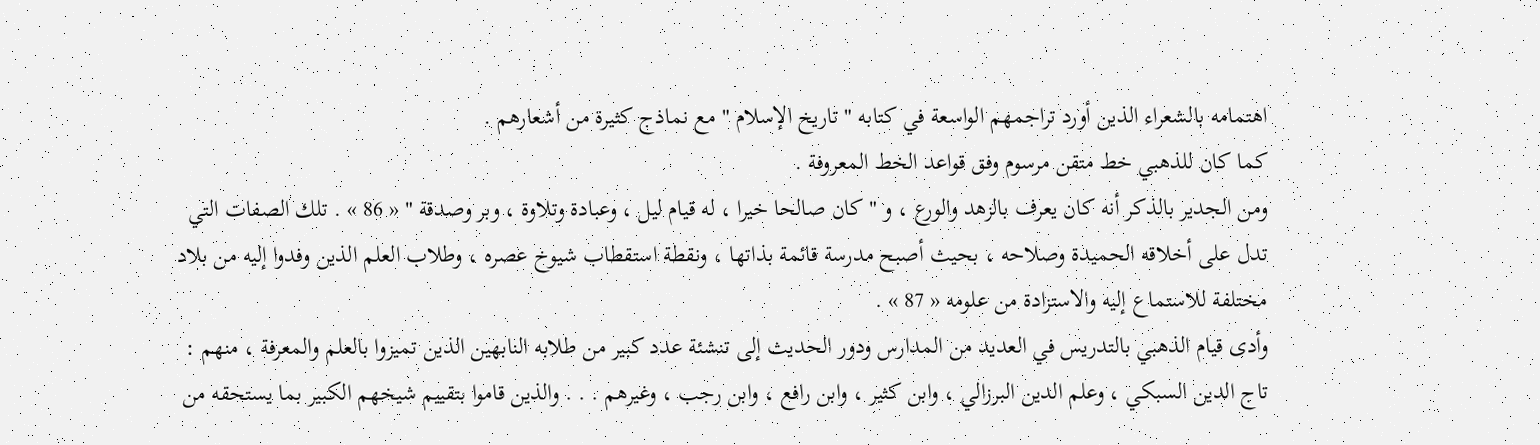اهتمامه بالشعراء الذين أورد تراجمهم الواسعة في كتابه " تاريخ الإسلام " مع نماذج كثيرة من أشعارهم .
كما كان للذهبي خط متقن مرسوم وفق قواعد الخط المعروفة .
ومن الجدير بالذكر أنه كان يعرف بالزهد والورع ، و " كان صالحا خيرا ، له قيام ليل ، وعبادة وتلاوة ، وبر وصدقة " « 86 » . تلك الصفات التي تدل على أخلاقه الحميدة وصلاحه ، بحيث أصبح مدرسة قائمة بذاتها ، ونقطة استقطاب شيوخ عصره ، وطلاب العلم الذين وفدوا إليه من بلاد مختلفة للاستماع إليه والاستزادة من علومه « 87 » .
وأدى قيام الذهبي بالتدريس في العديد من المدارس ودور الحديث إلى تنشئة عدد كبير من طلابه النابهين الذين تميزوا بالعلم والمعرفة ، منهم :
تاج الدين السبكي ، وعلم الدين البرزالي ، وابن كثير ، وابن رافع ، وابن رجب ، وغيرهم . . . والذين قاموا بتقييم شيخهم الكبير بما يستحقه من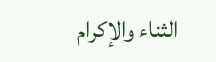الثناء والإكرام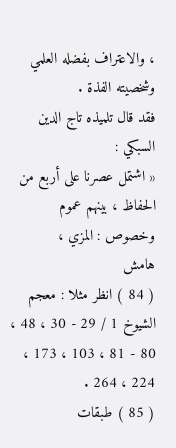، والاعتراف بفضله العلمي وشخصيته الفذة .
فقد قال تلميذه تاج الدين السبكي :
« اشتمل عصرنا على أربع من الحفاظ ، بينهم عموم وخصوص : المزي ،
هامش
( 84 ) انظر مثلا : معجم الشيوخ 1 / 29 - 30 ، 48 ، 80 - 81 ، 103 ، 173 ، 224 ، 264 .
( 85 ) طبقات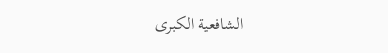الشافعية الكبرى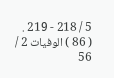5 / 218 - 219 .
( 86 ) الوفيات 2 / 56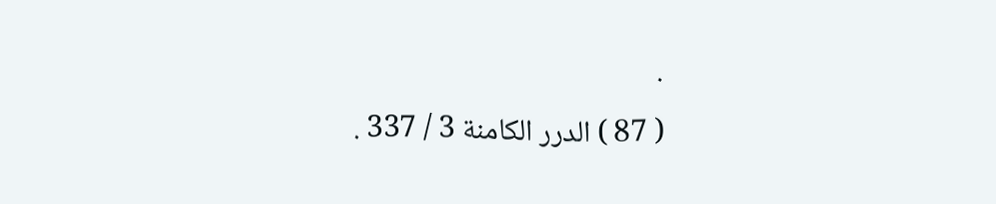.
( 87 ) الدرر الكامنة 3 / 337 .